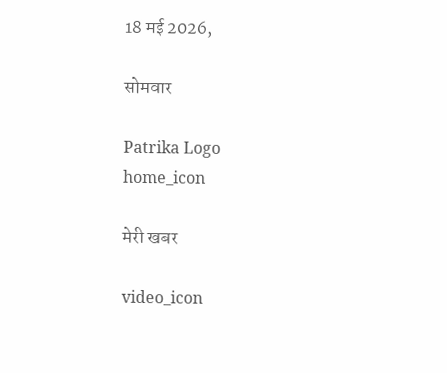18 मई 2026,

सोमवार

Patrika Logo
home_icon

मेरी खबर

video_icon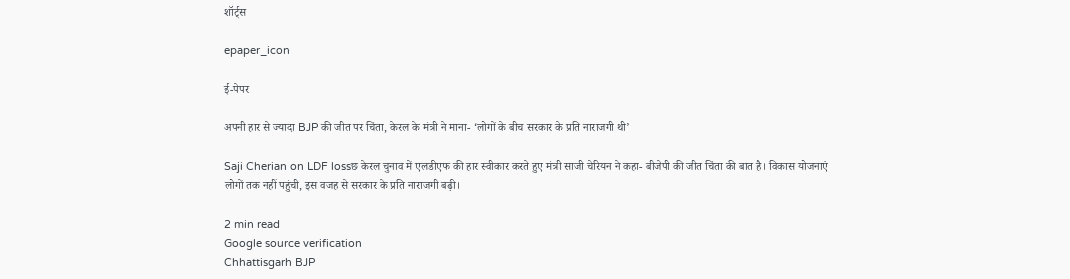शॉर्ट्स

epaper_icon

ई-पेपर

अपनी हार से ज्यादा BJP की जीत पर चिंता, केरल के मंत्री ने माना- ‘लोगों के बीच सरकार के प्रति नाराजगी थी’

Saji Cherian on LDF lossछ केरल चुनाव में एलडीएफ की हार स्वीकार करते हुए मंत्री साजी चेरियन ने कहा- बीजेपी की जीत चिंता की बात है। विकास योजनाएं लोगों तक नहीं पहुंची, इस वजह से सरकार के प्रति नाराजगी बढ़ी।

2 min read
Google source verification
Chhattisgarh BJP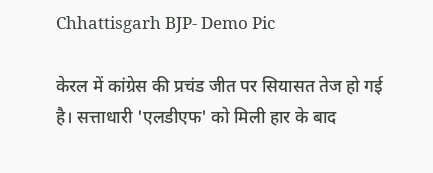Chhattisgarh BJP- Demo Pic

केरल में कांग्रेस की प्रचंड जीत पर सियासत तेज हो गई है। सत्ताधारी 'एलडीएफ' को मिली हार के बाद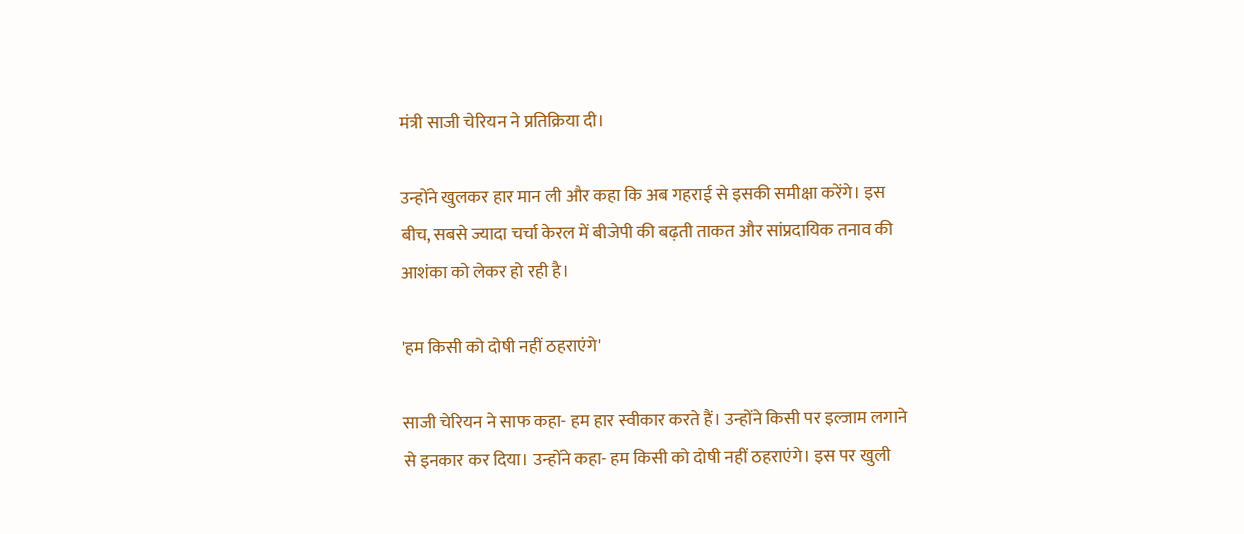मंत्री साजी चेरियन ने प्रतिक्रिया दी।

उन्होंने खुलकर हार मान ली और कहा कि अब गहराई से इसकी समीक्षा करेंगे। इस बीच, सबसे ज्यादा चर्चा केरल में बीजेपी की बढ़ती ताकत और सांप्रदायिक तनाव की आशंका को लेकर हो रही है।

'हम किसी को दोषी नहीं ठहराएंगे'

साजी चेरियन ने साफ कहा- हम हार स्वीकार करते हैं। उन्होंने किसी पर इल्जाम लगाने से इनकार कर दिया। उन्होंने कहा- हम किसी को दोषी नहीं ठहराएंगे। इस पर खुली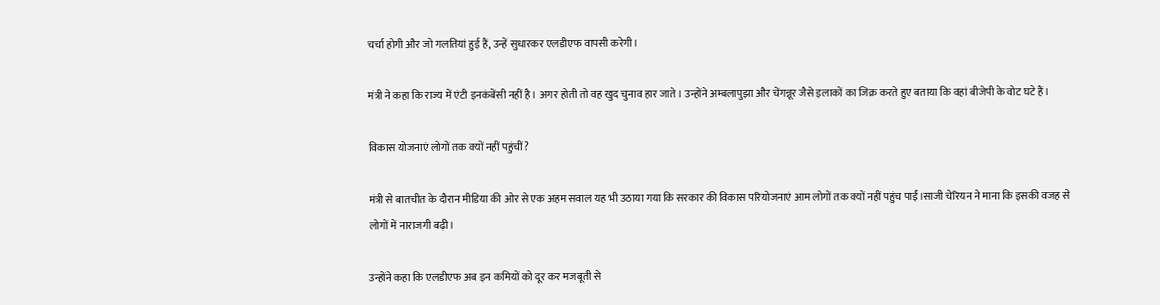चर्चा होगी और जो गलतियां हुई हैं, उन्हें सुधारकर एलडीएफ वापसी करेगी।

मंत्री ने कहा कि राज्य में एंटी इनकंबेंसी नहीं है। अगर होती तो वह खुद चुनाव हार जाते। उन्होंने अम्बलापुझा और चेंगन्नूर जैसे इलाकों का जिक्र करते हुए बताया कि वहां बीजेपी के वोट घटे हैं।

विकास योजनाएं लोगों तक क्यों नहीं पहुंचीं?

मंत्री से बातचीत के दौरान मीडिया की ओर से एक अहम सवाल यह भी उठाया गया कि सरकार की विकास परियोजनाएं आम लोगों तक क्यों नहीं पहुंच पाईं।साजी चेरियन ने माना कि इसकी वजह से लोगों में नाराजगी बढ़ी।

उन्होंने कहा कि एलडीएफ अब इन कमियों को दूर कर मजबूती से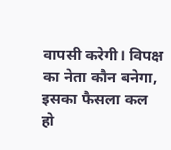वापसी करेगी। विपक्ष का नेता कौन बनेगा, इसका फैसला कल हो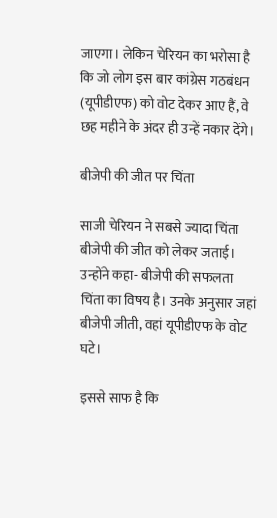जाएगा। लेकिन चेरियन का भरोसा है कि जो लोग इस बार कांग्रेस गठबंधन (यूपीडीएफ) को वोट देकर आए हैं, वे छह महीने के अंदर ही उन्हें नकार देंगे।

बीजेपी की जीत पर चिंता

साजी चेरियन ने सबसे ज्यादा चिंता बीजेपी की जीत को लेकर जताई। उन्होंने कहा- बीजेपी की सफलता चिंता का विषय है। उनके अनुसार जहां बीजेपी जीती, वहां यूपीडीएफ के वोट घटे।

इससे साफ है कि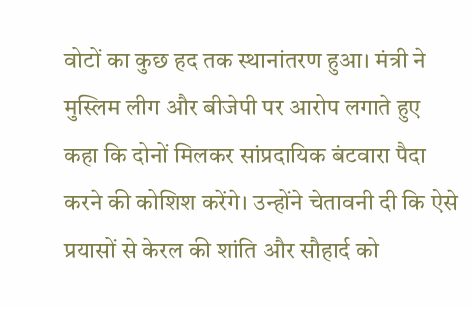वोटों का कुछ हद तक स्थानांतरण हुआ। मंत्री ने मुस्लिम लीग और बीजेपी पर आरोप लगाते हुए कहा कि दोनों मिलकर सांप्रदायिक बंटवारा पैदा करने की कोशिश करेंगे। उन्होंने चेतावनी दी कि ऐसे प्रयासों से केरल की शांति और सौहार्द को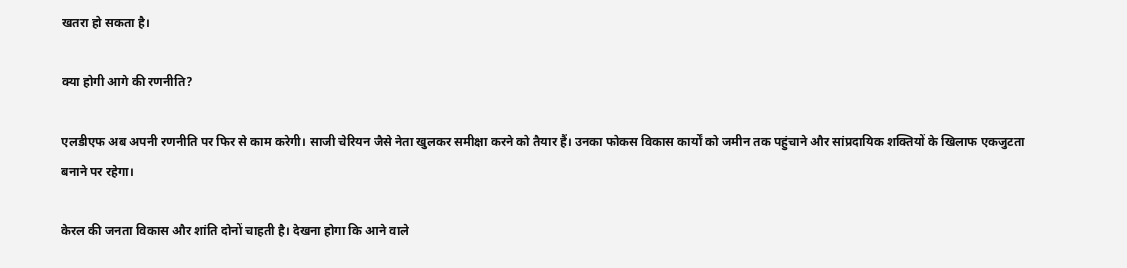खतरा हो सकता है।

क्या होगी आगे की रणनीति?

एलडीएफ अब अपनी रणनीति पर फिर से काम करेगी। साजी चेरियन जैसे नेता खुलकर समीक्षा करने को तैयार हैं। उनका फोकस विकास कार्यों को जमीन तक पहुंचाने और सांप्रदायिक शक्तियों के खिलाफ एकजुटता बनाने पर रहेगा।

केरल की जनता विकास और शांति दोनों चाहती है। देखना होगा कि आने वाले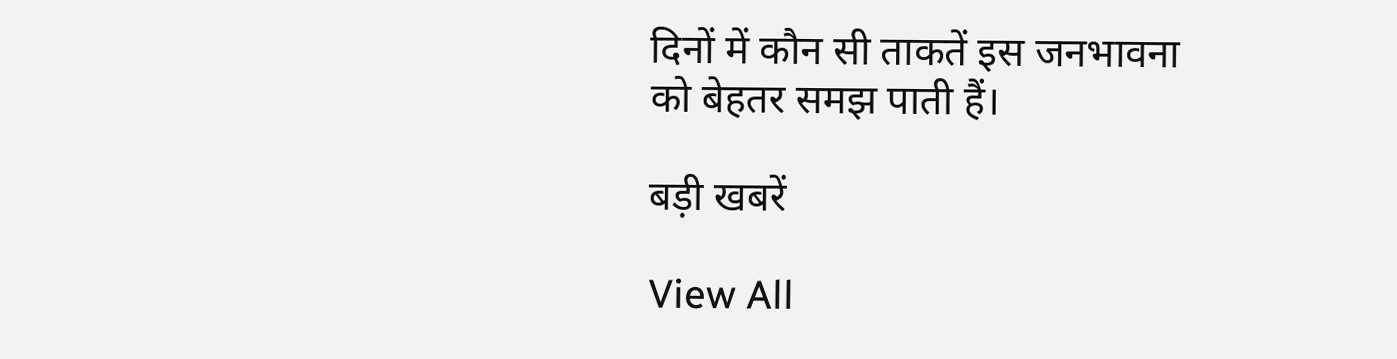दिनों में कौन सी ताकतें इस जनभावना को बेहतर समझ पाती हैं।

बड़ी खबरें

View All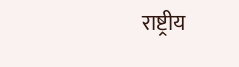राष्ट्रीय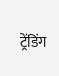ट्रेंडिंग